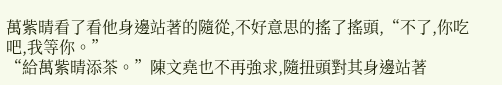萬紫晴看了看他身邊站著的隨從,不好意思的搖了搖頭,“不了,你吃吧,我等你。”
“給萬紫晴添茶。”陳文堯也不再強求,隨扭頭對其身邊站著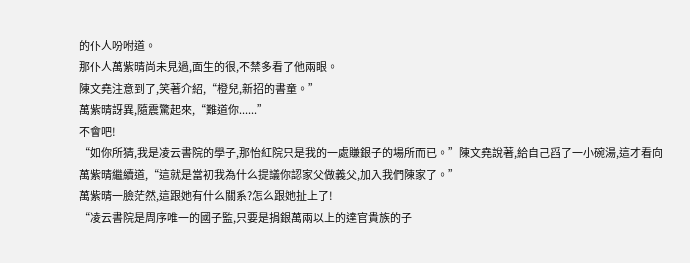的仆人吩咐道。
那仆人萬紫晴尚未見過,面生的很,不禁多看了他兩眼。
陳文堯注意到了,笑著介紹,“橙兒,新招的書童。”
萬紫晴訝異,隨震驚起來,“難道你......”
不會吧!
“如你所猜,我是凌云書院的學子,那怡紅院只是我的一處賺銀子的場所而已。”陳文堯說著,給自己舀了一小碗湯,這才看向萬紫晴繼續道,“這就是當初我為什么提議你認家父做義父,加入我們陳家了。”
萬紫晴一臉茫然,這跟她有什么關系?怎么跟她扯上了!
“凌云書院是周序唯一的國子監,只要是捐銀萬兩以上的達官貴族的子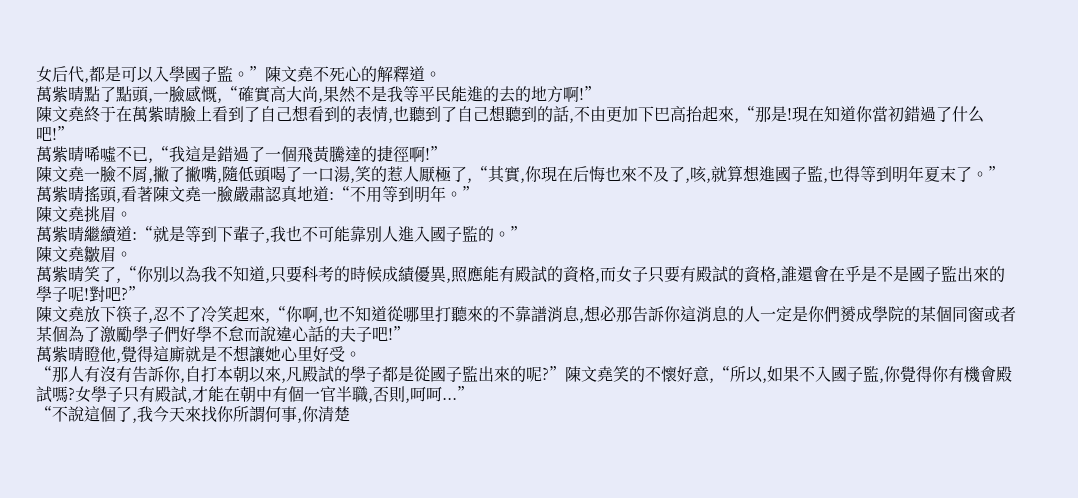女后代,都是可以入學國子監。”陳文堯不死心的解釋道。
萬紫晴點了點頭,一臉感慨,“確實高大尚,果然不是我等平民能進的去的地方啊!”
陳文堯終于在萬紫晴臉上看到了自己想看到的表情,也聽到了自己想聽到的話,不由更加下巴高抬起來,“那是!現在知道你當初錯過了什么吧!”
萬紫晴唏噓不已,“我這是錯過了一個飛黃騰達的捷徑啊!”
陳文堯一臉不屑,撇了撇嘴,隨低頭喝了一口湯,笑的惹人厭極了,“其實,你現在后悔也來不及了,咳,就算想進國子監,也得等到明年夏末了。”
萬紫晴搖頭,看著陳文堯一臉嚴肅認真地道:“不用等到明年。”
陳文堯挑眉。
萬紫晴繼續道:“就是等到下輩子,我也不可能靠別人進入國子監的。”
陳文堯皺眉。
萬紫晴笑了,“你別以為我不知道,只要科考的時候成績優異,照應能有殿試的資格,而女子只要有殿試的資格,誰還會在乎是不是國子監出來的學子呢!對吧?”
陳文堯放下筷子,忍不了冷笑起來,“你啊,也不知道從哪里打聽來的不靠譜消息,想必那告訴你這消息的人一定是你們赟成學院的某個同窗或者某個為了激勵學子們好學不怠而說違心話的夫子吧!”
萬紫晴瞪他,覺得這廝就是不想讓她心里好受。
“那人有沒有告訴你,自打本朝以來,凡殿試的學子都是從國子監出來的呢?”陳文堯笑的不懷好意,“所以,如果不入國子監,你覺得你有機會殿試嗎?女學子只有殿試,才能在朝中有個一官半職,否則,呵呵...”
“不說這個了,我今天來找你所謂何事,你清楚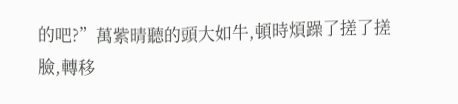的吧?”萬紫晴聽的頭大如牛,頓時煩躁了搓了搓臉,轉移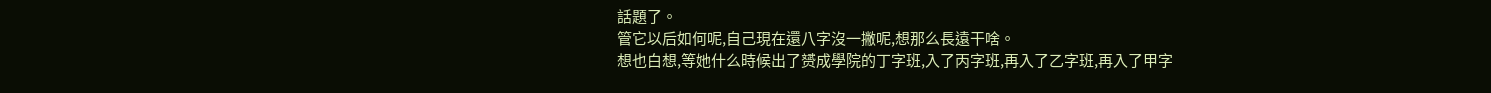話題了。
管它以后如何呢,自己現在還八字沒一撇呢,想那么長遠干啥。
想也白想,等她什么時候出了赟成學院的丁字班,入了丙字班,再入了乙字班,再入了甲字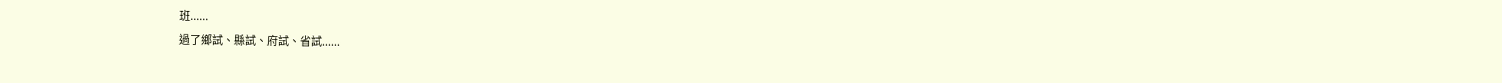班......
過了鄉試、縣試、府試、省試......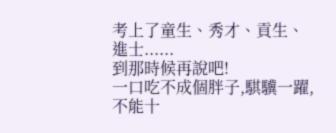考上了童生、秀才、貢生、進士......
到那時候再說吧!
一口吃不成個胖子,騏驥一躍,不能十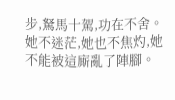步,駑馬十駕,功在不舍。
她不迷茫,她也不焦灼,她不能被這廝亂了陣腳。